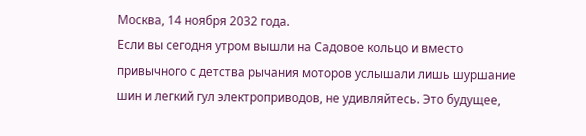Москва, 14 ноября 2032 года.
Если вы сегодня утром вышли на Садовое кольцо и вместо привычного с детства рычания моторов услышали лишь шуршание шин и легкий гул электроприводов, не удивляйтесь. Это будущее,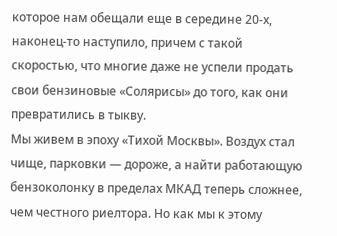которое нам обещали еще в середине 20-х, наконец-то наступило, причем с такой скоростью, что многие даже не успели продать свои бензиновые «Солярисы» до того, как они превратились в тыкву.
Мы живем в эпоху «Тихой Москвы». Воздух стал чище, парковки — дороже, а найти работающую бензоколонку в пределах МКАД теперь сложнее, чем честного риелтора. Но как мы к этому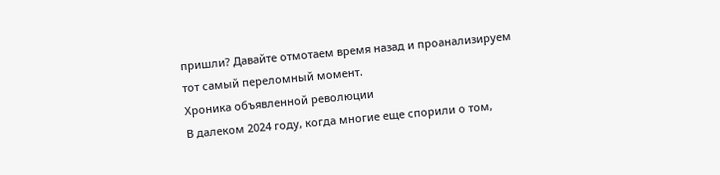пришли? Давайте отмотаем время назад и проанализируем тот самый переломный момент.
Хроника объявленной революции
В далеком 2024 году, когда многие еще спорили о том,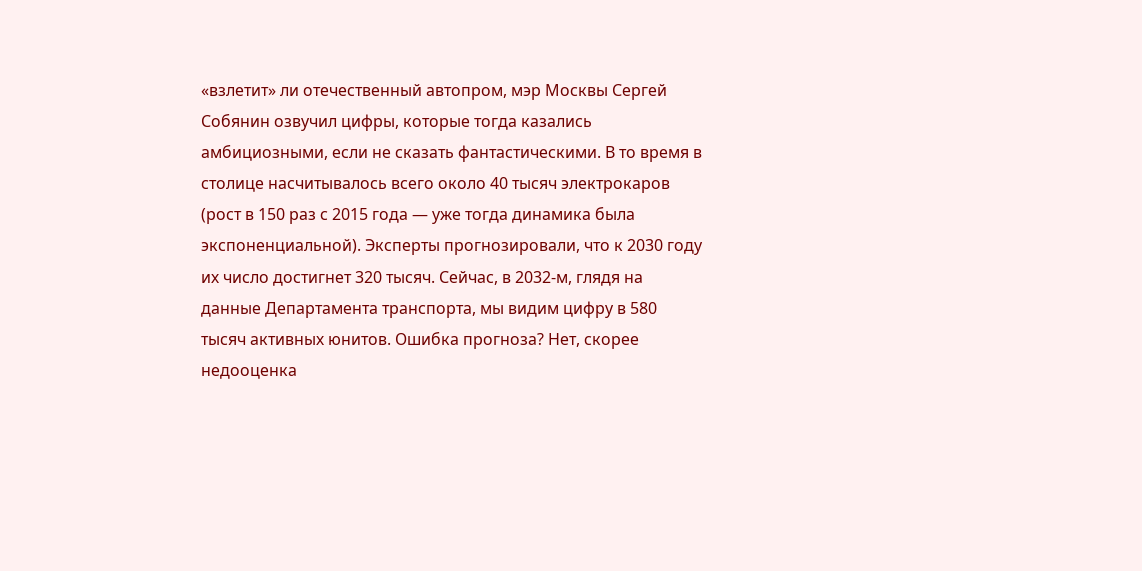«взлетит» ли отечественный автопром, мэр Москвы Сергей Собянин озвучил цифры, которые тогда казались амбициозными, если не сказать фантастическими. В то время в столице насчитывалось всего около 40 тысяч электрокаров (рост в 150 раз с 2015 года — уже тогда динамика была экспоненциальной). Эксперты прогнозировали, что к 2030 году их число достигнет 320 тысяч. Сейчас, в 2032-м, глядя на данные Департамента транспорта, мы видим цифру в 580 тысяч активных юнитов. Ошибка прогноза? Нет, скорее недооценка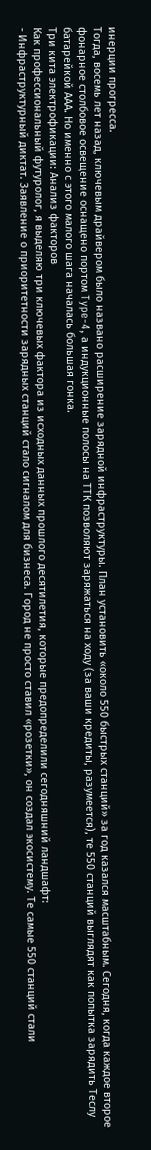инерции прогресса.
Тогда, восемь лет назад, ключевым драйвером было названо расширение зарядной инфраструктуры. План установить «около 550 быстрых станций» за год казался масштабным. Сегодня, когда каждое второе фонарное столбовое освещение оснащено портом Type-4, а индукционные полосы на ТТК позволяют заряжаться на ходу (за ваши кредиты, разумеется), те 550 станций выглядят как попытка зарядить Теслу батарейкой ААА. Но именно с этого малого шага началась большая гонка.
Три кита электрофикации: Анализ факторов
Как профессиональный футуролог, я выделяю три ключевых фактора из исходных данных прошлого десятилетия, которые предопределили сегодняшний ландшафт:
- Инфраструктурный диктат. Заявление о приоритетности зарядных станций стало сигналом для бизнеса. Город не просто ставил «розетки», он создал экосистему. Те самые 550 станций стали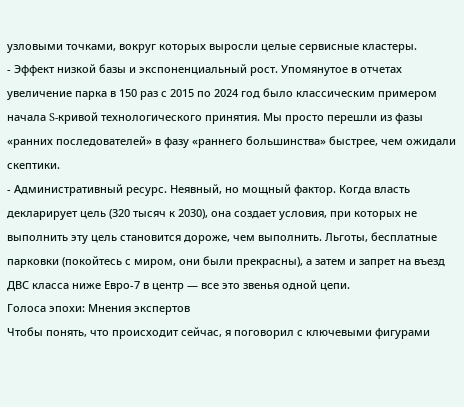узловыми точками, вокруг которых выросли целые сервисные кластеры.
- Эффект низкой базы и экспоненциальный рост. Упомянутое в отчетах увеличение парка в 150 раз с 2015 по 2024 год было классическим примером начала S-кривой технологического принятия. Мы просто перешли из фазы «ранних последователей» в фазу «раннего большинства» быстрее, чем ожидали скептики.
- Административный ресурс. Неявный, но мощный фактор. Когда власть декларирует цель (320 тысяч к 2030), она создает условия, при которых не выполнить эту цель становится дороже, чем выполнить. Льготы, бесплатные парковки (покойтесь с миром, они были прекрасны), а затем и запрет на въезд ДВС класса ниже Евро-7 в центр — все это звенья одной цепи.
Голоса эпохи: Мнения экспертов
Чтобы понять, что происходит сейчас, я поговорил с ключевыми фигурами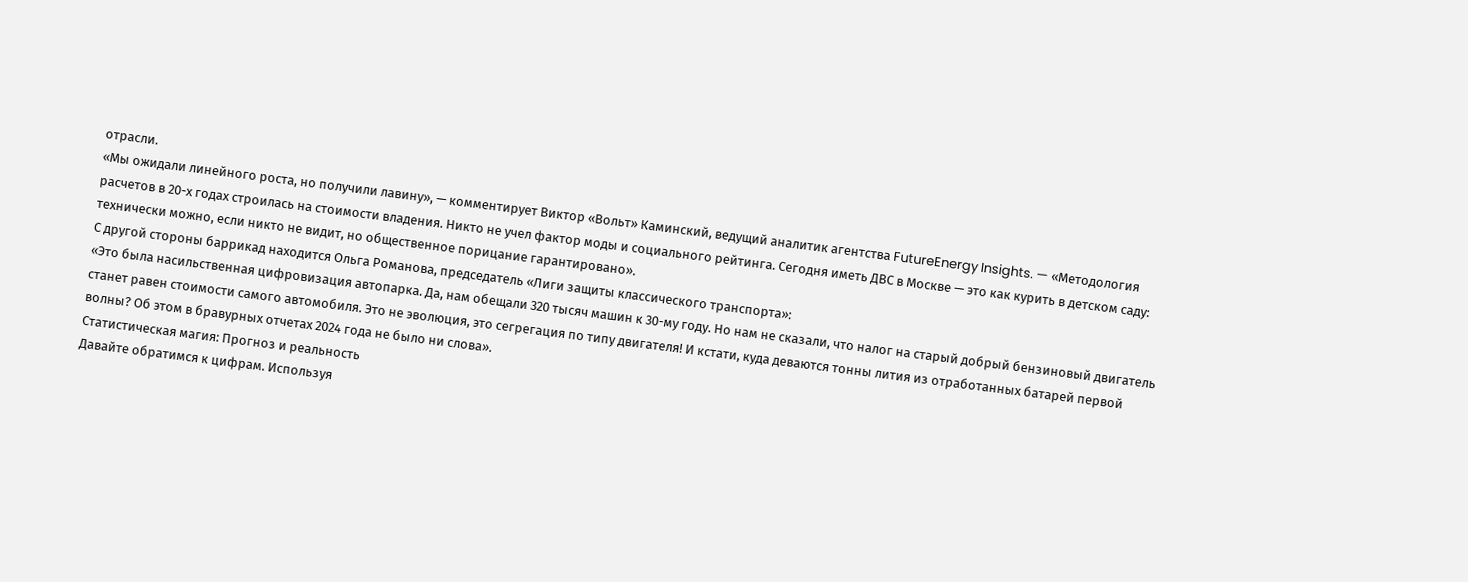отрасли.
«Мы ожидали линейного роста, но получили лавину», — комментирует Виктор «Вольт» Каминский, ведущий аналитик агентства FutureEnergy Insights. — «Методология расчетов в 20-х годах строилась на стоимости владения. Никто не учел фактор моды и социального рейтинга. Сегодня иметь ДВС в Москве — это как курить в детском саду: технически можно, если никто не видит, но общественное порицание гарантировано».
С другой стороны баррикад находится Ольга Романова, председатель «Лиги защиты классического транспорта»:
«Это была насильственная цифровизация автопарка. Да, нам обещали 320 тысяч машин к 30-му году. Но нам не сказали, что налог на старый добрый бензиновый двигатель станет равен стоимости самого автомобиля. Это не эволюция, это сегрегация по типу двигателя! И кстати, куда деваются тонны лития из отработанных батарей первой волны? Об этом в бравурных отчетах 2024 года не было ни слова».
Статистическая магия: Прогноз и реальность
Давайте обратимся к цифрам. Используя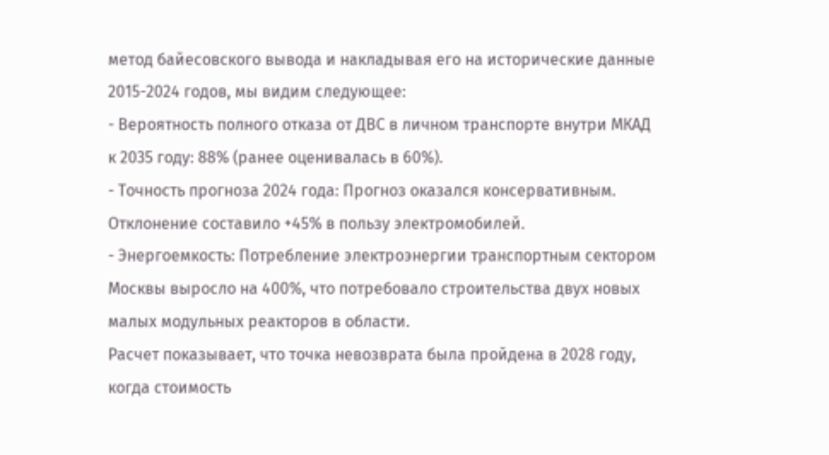метод байесовского вывода и накладывая его на исторические данные 2015-2024 годов, мы видим следующее:
- Вероятность полного отказа от ДВС в личном транспорте внутри МКАД к 2035 году: 88% (ранее оценивалась в 60%).
- Точность прогноза 2024 года: Прогноз оказался консервативным. Отклонение составило +45% в пользу электромобилей.
- Энергоемкость: Потребление электроэнергии транспортным сектором Москвы выросло на 400%, что потребовало строительства двух новых малых модульных реакторов в области.
Расчет показывает, что точка невозврата была пройдена в 2028 году, когда стоимость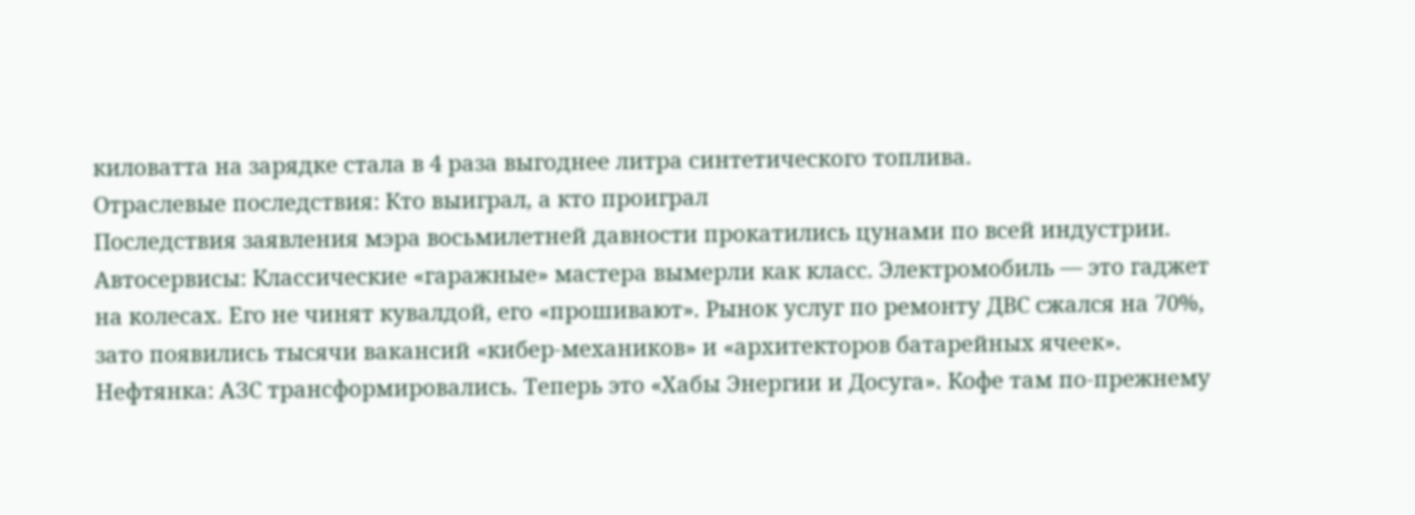киловатта на зарядке стала в 4 раза выгоднее литра синтетического топлива.
Отраслевые последствия: Кто выиграл, а кто проиграл
Последствия заявления мэра восьмилетней давности прокатились цунами по всей индустрии.
Автосервисы: Классические «гаражные» мастера вымерли как класс. Электромобиль — это гаджет на колесах. Его не чинят кувалдой, его «прошивают». Рынок услуг по ремонту ДВС сжался на 70%, зато появились тысячи вакансий «кибер-механиков» и «архитекторов батарейных ячеек».
Нефтянка: АЗС трансформировались. Теперь это «Хабы Энергии и Досуга». Кофе там по-прежнему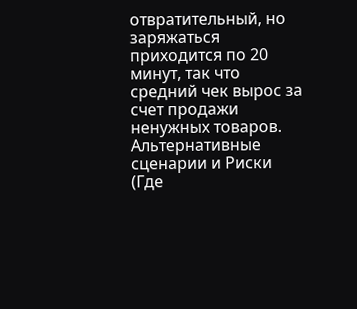отвратительный, но заряжаться приходится по 20 минут, так что средний чек вырос за счет продажи ненужных товаров.
Альтернативные сценарии и Риски (Где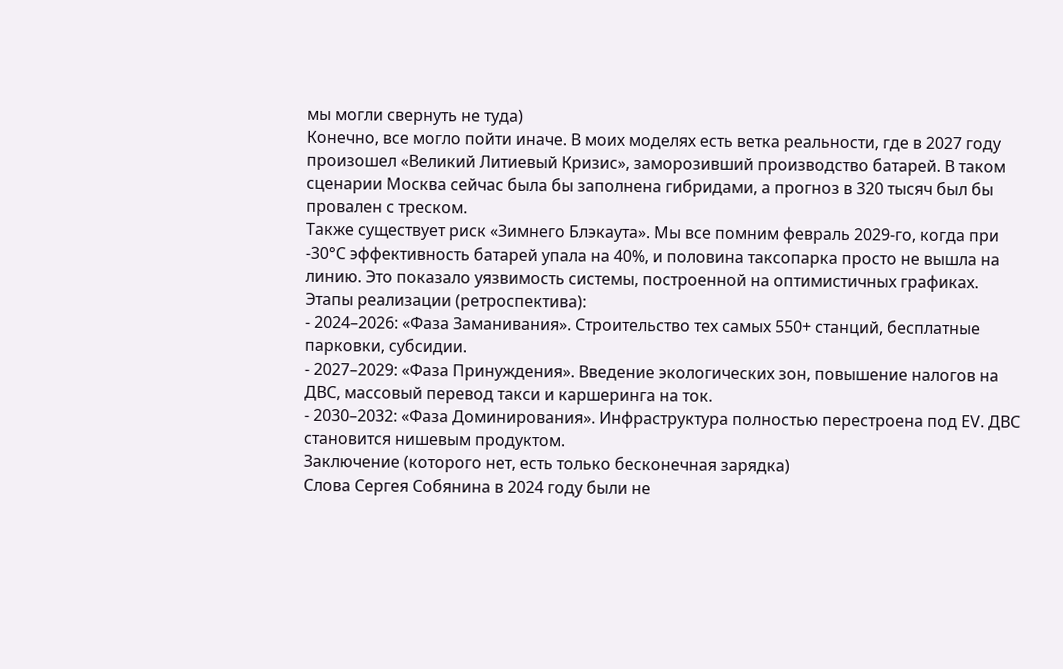мы могли свернуть не туда)
Конечно, все могло пойти иначе. В моих моделях есть ветка реальности, где в 2027 году произошел «Великий Литиевый Кризис», заморозивший производство батарей. В таком сценарии Москва сейчас была бы заполнена гибридами, а прогноз в 320 тысяч был бы провален с треском.
Также существует риск «Зимнего Блэкаута». Мы все помним февраль 2029-го, когда при -30°C эффективность батарей упала на 40%, и половина таксопарка просто не вышла на линию. Это показало уязвимость системы, построенной на оптимистичных графиках.
Этапы реализации (ретроспектива):
- 2024–2026: «Фаза Заманивания». Строительство тех самых 550+ станций, бесплатные парковки, субсидии.
- 2027–2029: «Фаза Принуждения». Введение экологических зон, повышение налогов на ДВС, массовый перевод такси и каршеринга на ток.
- 2030–2032: «Фаза Доминирования». Инфраструктура полностью перестроена под EV. ДВС становится нишевым продуктом.
Заключение (которого нет, есть только бесконечная зарядка)
Слова Сергея Собянина в 2024 году были не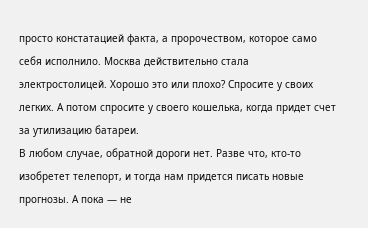просто констатацией факта, а пророчеством, которое само себя исполнило. Москва действительно стала электростолицей. Хорошо это или плохо? Спросите у своих легких. А потом спросите у своего кошелька, когда придет счет за утилизацию батареи.
В любом случае, обратной дороги нет. Разве что, кто-то изобретет телепорт, и тогда нам придется писать новые прогнозы. А пока — не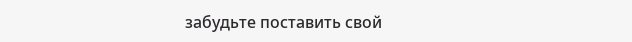забудьте поставить свой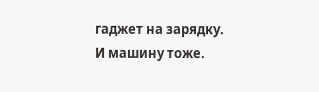гаджет на зарядку. И машину тоже.